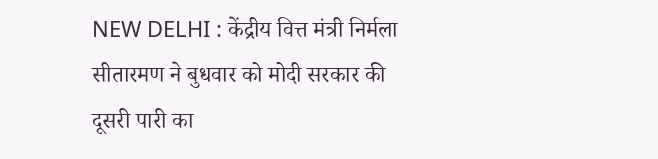NEW DELHI : केंद्रीय वित्त मंत्री निर्मला सीतारमण ने बुधवार को मोदी सरकार की दूसरी पारी का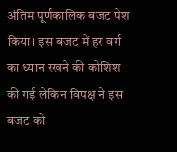अंतिम पूर्णकालिक बजट पेश किया। इस बजट में हर वर्ग का ध्यान रखने की कोशिश की गई लेकिन विपक्ष ने इस बजट को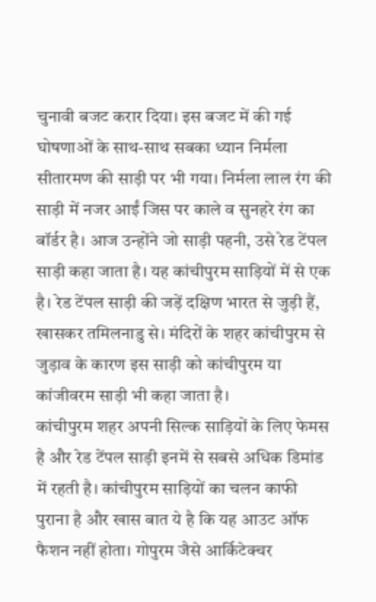चुनावी बजट करार दिया। इस बजट में की गई घोषणाओं के साथ-साथ सबका ध्यान निर्मला सीतारमण की साड़ी पर भी गया। निर्मला लाल रंग की साड़ी में नजर आईं जिस पर काले व सुनहरे रंग का बॉर्डर है। आज उन्होंने जो साड़ी पहनी, उसे रेड टेंपल साड़ी कहा जाता है। यह कांचीपुरम साड़ियों में से एक है। रेड टेंपल साड़ी की जड़ें दक्षिण भारत से जुड़ी हैं, खासकर तमिलनाडु से। मंदिरों के शहर कांचीपुरम से जुड़ाव के कारण इस साड़ी को कांचीपुरम या कांजीवरम साड़ी भी कहा जाता है।
कांचीपुरम शहर अपनी सिल्क साड़ियों के लिए फेमस है और रेड टेंपल साड़ी इनमें से सबसे अधिक डिमांड में रहती है। कांचीपुरम साड़ियों का चलन काफी पुराना है और खास बात ये है कि यह आउट ऑफ फैशन नहीं होता। गोपुरम जैसे आर्किटेक्चर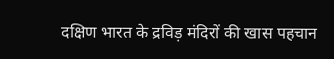दक्षिण भारत के द्रविड़ मंदिरों की खास पहचान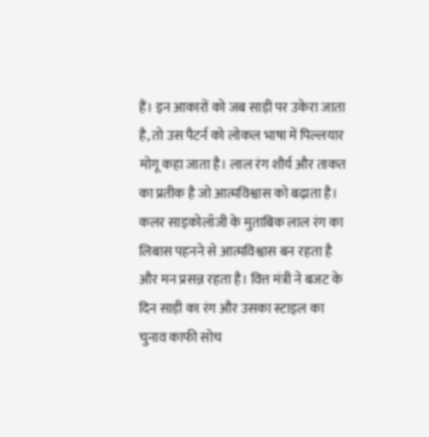हैं। इन आकारों को जब साड़ी पर उकेरा जाता है, तो उस पैटर्न को लोकल भाषा में पिल्लयार मोगू कहा जाता है। लाल रंग शौर्य और ताकत का प्रतीक है जो आत्मविश्वास को बढ़ाता है। कलर साइकोलॉजी के मुताबिक लाल रंग का लिबास पहनने से आत्मविश्वास बन रहता है और मन प्रसन्न रहता है। वित्त मंत्री ने बजट के दिन साड़ी का रंग और उसका स्टाइल का चुनाव काफी सोच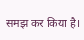समझ कर किया है।